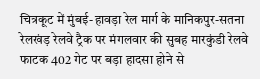चित्रकूट में मुंबई-हावड़ा रेल मार्ग के मानिकपुर-सतना रेलखंड़ रेलवे ट्रैक पर मंगलवार की सुबह मारकुंडी रेलवे फाटक 402 गेट पर बड़ा हादसा होने से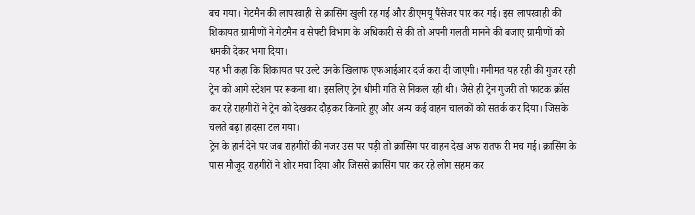बच गया। गेटमैन की लापरवाही से क्रासिंग खुली रह गई और डीएमयू पैंसेजर पार कर गई। इस लापरवाही की शिकायत ग्रामीणों ने गेटमैन व सेफ्टी विभाग के अधिकारी से की तो अपनी गलती मानने की बजाए ग्रामीणों को धमकी देकर भगा दिया।
यह भी कहा कि शिकायत पर उल्टे उनके खिलाफ एफआईआर दर्ज करा दी जाएगी। गनीमत यह रही की गुजर रही ट्रेन को आगे स्टेशन पर रूकना था। इसलिए ट्रेन धीमी गति से निकल रही थी। जैसे ही ट्रेन गुजरी तो फाटक क्रॉस कर रहे राहगीरों ने ट्रेन को देखकर दौड़कर किनारे हुए और अन्य कई वाहन चालकों को सतर्क कर दिया। जिसके चलते बढ़ा हादसा टल गया।
ट्रेन के हार्न देने पर जब राहगीरों की नजर उस पर पड़ी तो क्रासिंग पर वाहन देख अफ रातफ री मच गई। क्रासिंग के पास मौजूद राहगीरों ने शोर मचा दिया और जिससे क्रासिंग पार कर रहे लोग सहम कर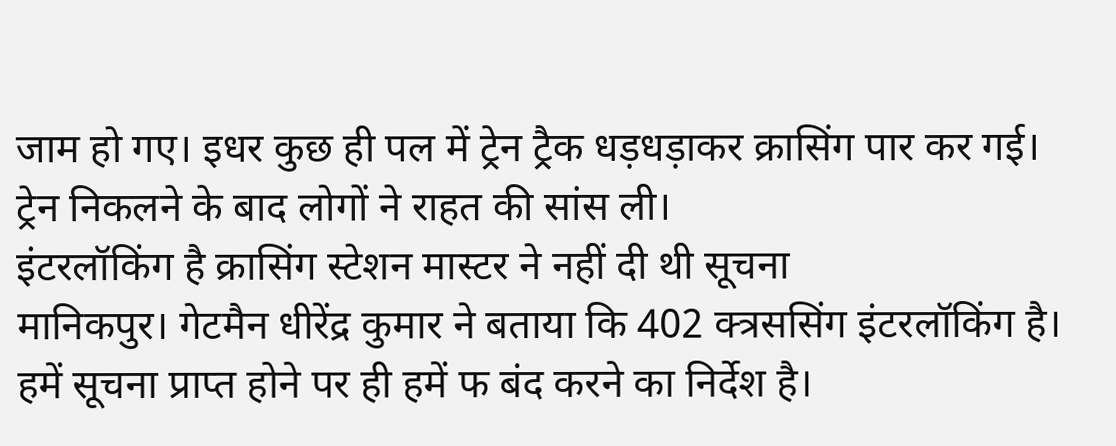जाम हो गए। इधर कुछ ही पल में ट्रेन ट्रैक धड़धड़ाकर क्रासिंग पार कर गई। ट्रेन निकलने के बाद लोगों ने राहत की सांस ली।
इंटरलॉकिंग है क्रासिंग स्टेशन मास्टर ने नहीं दी थी सूचना
मानिकपुर। गेटमैन धीरेंद्र कुमार ने बताया कि 402 क्त्रससिंग इंटरलॉकिंग है। हमें सूचना प्राप्त होने पर ही हमें फ बंद करने का निर्देश है।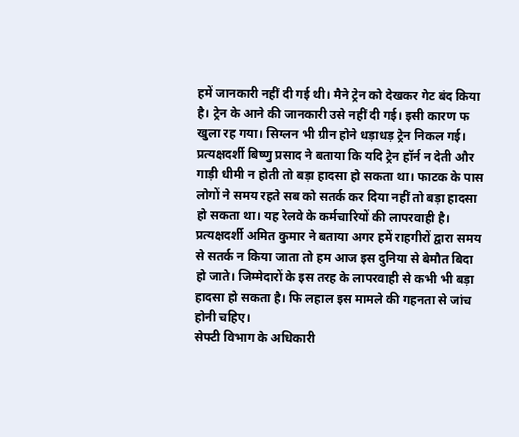हमें जानकारी नहीं दी गई थी। मैने ट्रेन को देखकर गेट बंद किया है। ट्रेन के आने की जानकारी उसे नहीं दी गई। इसी कारण फ खुला रह गया। सिग्लन भी ग्रीन होने धड़ाधड़ ट्रेन निकल गई।
प्रत्यक्षदर्शी बिष्णु प्रसाद ने बताया कि यदि ट्रेन हॉर्न न देती और गाड़ी धीमी न होती तो बड़ा हादसा हो सकता था। फाटक के पास लोगों ने समय रहते सब को सतर्क कर दिया नहीं तो बड़ा हादसा हो सकता था। यह रेलवे के कर्मचारियों की लापरवाही है। प्रत्यक्षदर्शी अमित कुमार ने बताया अगर हमें राहगीरों द्वारा समय से सतर्क न किया जाता तो हम आज इस दुनिया से बेमौत बिदा हो जाते। जिम्मेदारों के इस तरह के लापरवाही से कभी भी बड़ा हादसा हो सकता है। फि लहाल इस मामले की गहनता से जांच होनी चहिए।
सेफ्टी विभाग के अधिकारी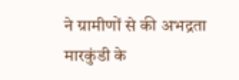ने ग्रामीणों से की अभद्रता
मारकुंडी के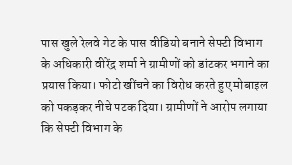पास खुले रेलवे गेट के पास वीडियो बनाने सेफ्टी विभाग के अधिकारी वीरेंद्र शर्मा ने ग्रामीणों को डांटकर भगाने का प्रयास किया। फोटो खींचने का विरोध करते हुए मोबाइल को पकड़कर नीचे पटक दिया। ग्रामीणों ने आरोप लगाया कि सेफ्टी विभाग के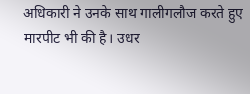अधिकारी ने उनके साथ गालीगलौज करते हुए मारपीट भी की है। उधर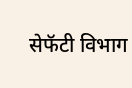सेफॅटी विभाग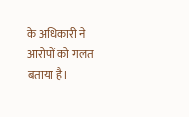के अधिकारी ने आरोपों को गलत बताया है।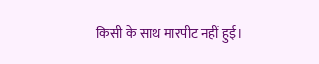किसी के साथ मारपीट नहीं हुई।